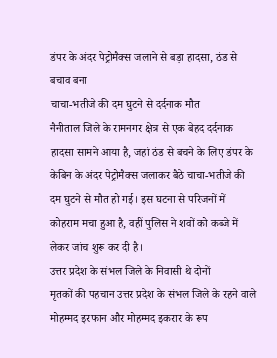डंपर के अंदर पेट्रोमैक्स जलाने से बड़ा हादसा, ठंड से बचाव बना
चाचा-भतीजे की दम घुटने से दर्दनाक मौत
नैनीताल जिले के रामनगर क्षेत्र से एक बेहद दर्दनाक हादसा सामने आया है, जहां ठंड से बचने के लिए डंपर के केबिन के अंदर पेट्रोमैक्स जलाकर बैठे चाचा-भतीजे की दम घुटने से मौत हो गई। इस घटना से परिजनों में कोहराम मचा हुआ है, वहीं पुलिस ने शवों को कब्जे में लेकर जांच शुरू कर दी है।
उत्तर प्रदेश के संभल जिले के निवासी थे दोनों
मृतकों की पहचान उत्तर प्रदेश के संभल जिले के रहने वाले मोहम्मद इरफान और मोहम्मद इकरार के रूप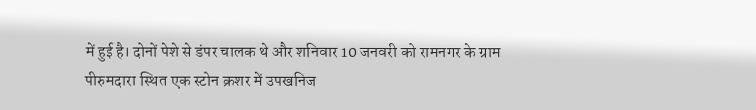में हुई है। दोनों पेशे से डंपर चालक थे और शनिवार 10 जनवरी को रामनगर के ग्राम पीरुमदारा स्थित एक स्टोन क्रशर में उपखनिज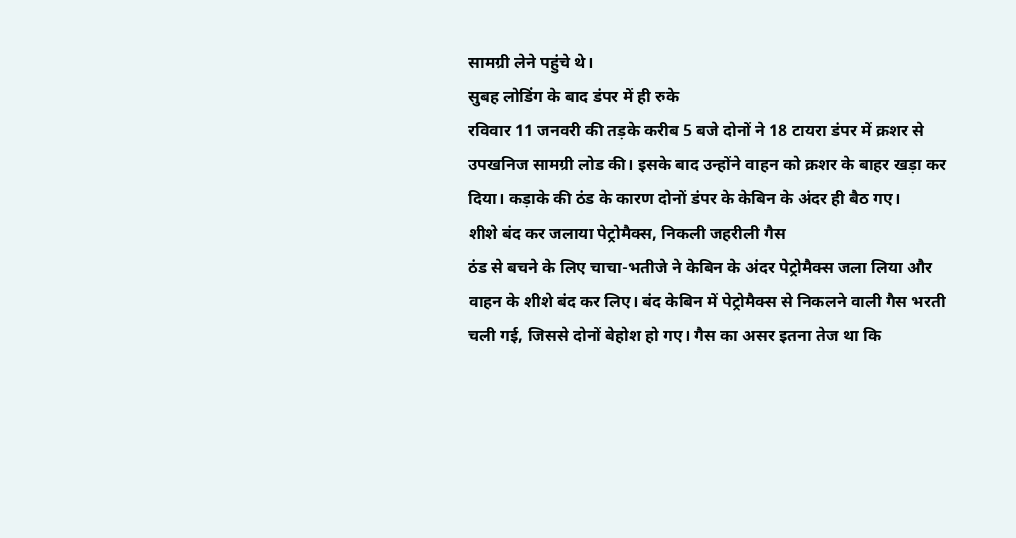सामग्री लेने पहुंचे थे।
सुबह लोडिंग के बाद डंपर में ही रुके
रविवार 11 जनवरी की तड़के करीब 5 बजे दोनों ने 18 टायरा डंपर में क्रशर से उपखनिज सामग्री लोड की। इसके बाद उन्होंने वाहन को क्रशर के बाहर खड़ा कर दिया। कड़ाके की ठंड के कारण दोनों डंपर के केबिन के अंदर ही बैठ गए।
शीशे बंद कर जलाया पेट्रोमैक्स, निकली जहरीली गैस
ठंड से बचने के लिए चाचा-भतीजे ने केबिन के अंदर पेट्रोमैक्स जला लिया और वाहन के शीशे बंद कर लिए। बंद केबिन में पेट्रोमैक्स से निकलने वाली गैस भरती चली गई, जिससे दोनों बेहोश हो गए। गैस का असर इतना तेज था कि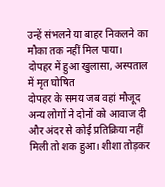उन्हें संभलने या बाहर निकलने का मौका तक नहीं मिल पाया।
दोपहर में हुआ खुलासा, अस्पताल में मृत घोषित
दोपहर के समय जब वहां मौजूद अन्य लोगों ने दोनों को आवाज दी और अंदर से कोई प्रतिक्रिया नहीं मिली तो शक हुआ। शीशा तोड़कर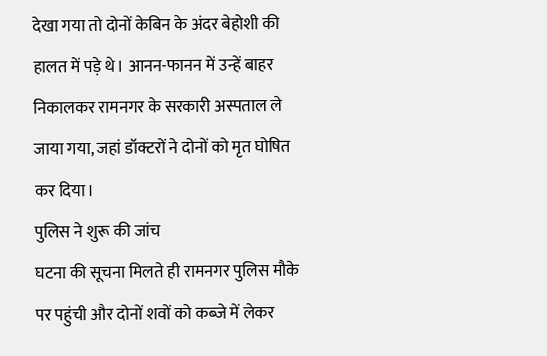देखा गया तो दोनों केबिन के अंदर बेहोशी की हालत में पड़े थे। आनन-फानन में उन्हें बाहर निकालकर रामनगर के सरकारी अस्पताल ले जाया गया, जहां डॉक्टरों ने दोनों को मृत घोषित कर दिया।
पुलिस ने शुरू की जांच
घटना की सूचना मिलते ही रामनगर पुलिस मौके पर पहुंची और दोनों शवों को कब्जे में लेकर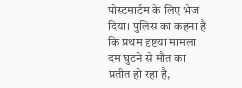पोस्टमार्टम के लिए भेज दिया। पुलिस का कहना है कि प्रथम दृष्टया मामला दम घुटने से मौत का प्रतीत हो रहा है,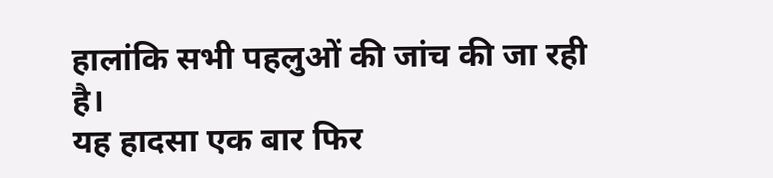हालांकि सभी पहलुओं की जांच की जा रही है।
यह हादसा एक बार फिर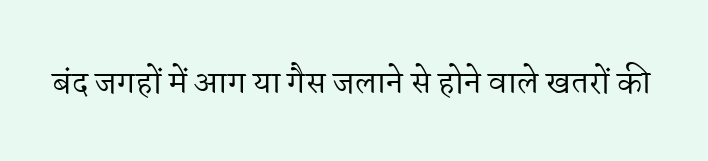बंद जगहों में आग या गैस जलाने से होने वाले खतरों की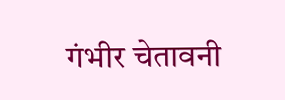गंभीर चेतावनी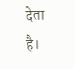देता है।